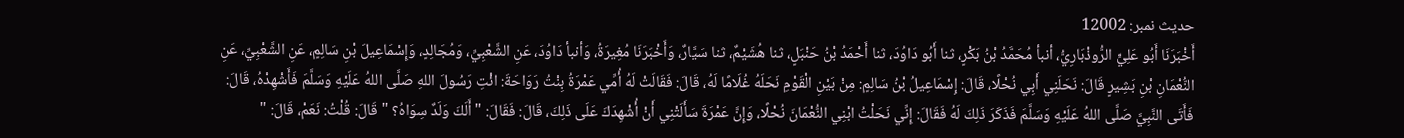حدیث نمبر: 12002
أَخْبَرَنَا أَبُو عَلِيٍّ الرُّوذْبَارِيُّ، أنبأ مُحَمَّدُ بْنُ بَكْرٍ، ثنا أَبُو دَاوُدَ، ثنا أَحْمَدُ بْنُ حَنْبَلٍ، ثنا هُشَيْمٌ، ثنا سَيَّارٌ، وَأَخْبَرَنَا مُغِيرَةُ، وَأنبأ دَاوُدَ، عَنِ الشَّعْبِيِّ، وَمُجَالِدٍ، وَإِسْمَاعِيلَ بْنِ سَالِمٍ، عَنِ الشَّعْبِيِّ، عَنِ النُّعْمَانِ بْنِ بَشِيرٍ قَالَ: نَحَلَنِي أَبِي نُحْلًا، قَالَ: إِسْمَاعِيلُ بْنُ سَالِمٍ: مِنْ بَيْنِ الْقَوْمِ نَحَلَهُ غُلَامًا لَهُ، قَالَ: فَقَالَتْ لَهُ أُمِّي عَمْرَةُ بِنْتُ رَوَاحَةَ: ائْتِ رَسُولَ اللهِ صَلَّى اللهُ عَلَيْهِ وَسَلَّمَ فَأَشْهِدْهُ، قَالَ: فَأَتَى النَّبِيَّ صَلَّى اللهُ عَلَيْهِ وَسَلَّمَ فَذَكَرَ ذَلِكَ لَهُ فَقَالَ: إِنِّي نَحَلْتُ ابْنِي النُّعْمَانَ نُحْلًا، وَإِنَّ عَمْرَةَ سَأَلَتْنِي أَنْ أُشْهِدَكَ عَلَى ذَلِكَ، قَالَ: فَقَالَ: " أَلَكَ وَلَدٌ سِوَاهُ؟ " قَالَ: قُلْتُ: نَعَمْ، قَالَ: "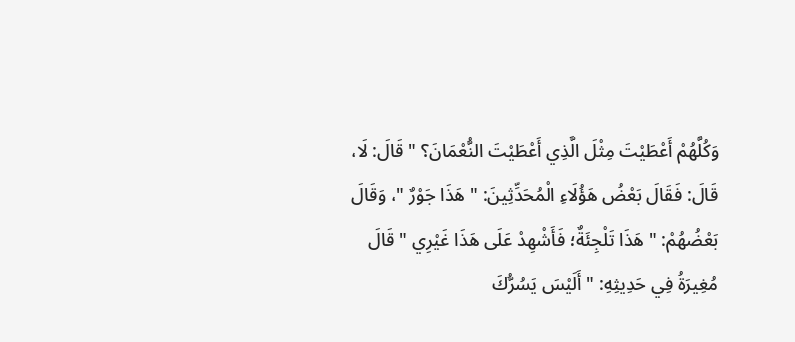وَكُلَّهُمْ أَعْطَيْتَ مِثْلَ الَّذِي أَعْطَيْتَ النُّعْمَانَ؟ " قَالَ: لَا، قَالَ: فَقَالَ بَعْضُ هَؤُلَاءِ الْمُحَدِّثِينَ: " هَذَا جَوْرٌ "، وَقَالَ بَعْضُهُمْ: " هَذَا تَلْجِئَةٌ؛ فَأَشْهِدْ عَلَى هَذَا غَيْرِي " قَالَ مُغِيرَةُ فِي حَدِيثِهِ: " أَلَيْسَ يَسُرُّكَ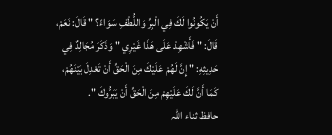أَنْ يَكُونُوا لَكَ فِي الْبِرِّ وَاللُّطْفِ سَوَاءً؟ " قَالَ: نَعَمْ، قَالَ: " فَأَشْهِدْ عَلَى هَذَا غَيْرِي " وَذَكَرَ مُجَالِدٌ فِي حَدِيثِهِ: " إِنَّ لَهُمْ عَلَيْكَ مِنَ الْحَقِّ أَنْ تَعْدِلَ بَيْنَهُمْ، كَمَا أَنَّ لَكَ عَلَيْهِمْ مِنَ الْحَقِّ أَنْ يَبَرُّوكَ ".
حافظ ثناء اللہ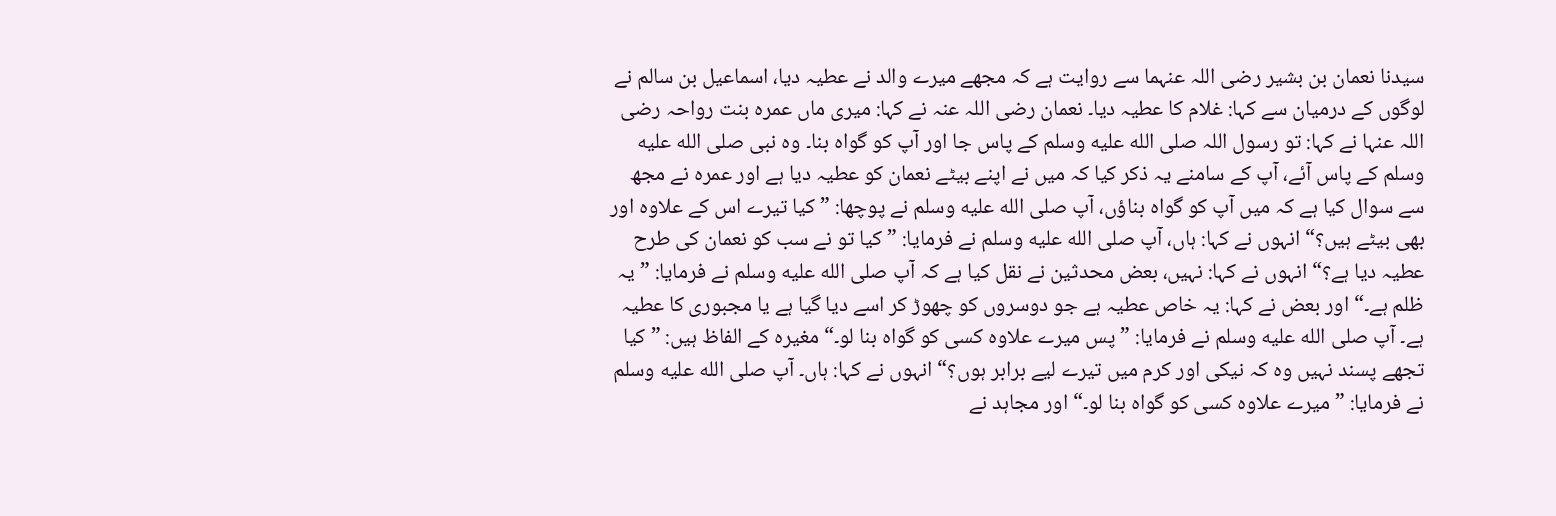سیدنا نعمان بن بشیر رضی اللہ عنہما سے روایت ہے کہ مجھے میرے والد نے عطیہ دیا، اسماعیل بن سالم نے لوگوں کے درمیان سے کہا: غلام کا عطیہ دیا۔ نعمان رضی اللہ عنہ نے کہا: میری ماں عمرہ بنت رواحہ رضی اللہ عنہا نے کہا: تو رسول اللہ صلى الله عليه وسلم کے پاس جا اور آپ کو گواہ بنا۔ وہ نبی صلى الله عليه وسلم کے پاس آئے، آپ کے سامنے یہ ذکر کیا کہ میں نے اپنے بیٹے نعمان کو عطیہ دیا ہے اور عمرہ نے مجھ سے سوال کیا ہے کہ میں آپ کو گواہ بناؤں، آپ صلى الله عليه وسلم نے پوچھا: ”کیا تیرے اس کے علاوہ اور بھی بیٹے ہیں؟“ انہوں نے کہا: ہاں، آپ صلى الله عليه وسلم نے فرمایا: ”کیا تو نے سب کو نعمان کی طرح عطیہ دیا ہے؟“ انہوں نے کہا: نہیں، بعض محدثین نے نقل کیا ہے کہ آپ صلى الله عليه وسلم نے فرمایا: ”یہ ظلم ہے۔“ اور بعض نے کہا: یہ خاص عطیہ ہے جو دوسروں کو چھوڑ کر اسے دیا گیا ہے یا مجبوری کا عطیہ ہے۔ آپ صلى الله عليه وسلم نے فرمایا: ”پس میرے علاوہ کسی کو گواہ بنا لو۔“ مغیرہ کے الفاظ ہیں: ”کیا تجھے پسند نہیں وہ کہ نیکی اور کرم میں تیرے لیے برابر ہوں؟“ انہوں نے کہا: ہاں۔ آپ صلى الله عليه وسلم نے فرمایا: ”میرے علاوہ کسی کو گواہ بنا لو۔“ اور مجاہد نے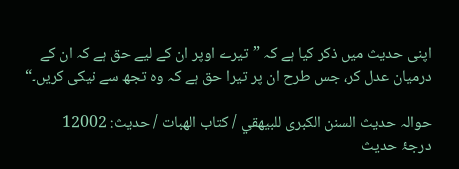اپنی حدیث میں ذکر کیا ہے کہ ”تیرے اوپر ان کے لیے حق ہے کہ ان کے درمیان عدل کر، جس طرح ان پر تیرا حق ہے کہ وہ تجھ سے نیکی کریں۔“

حوالہ حدیث السنن الكبرى للبيهقي / كتاب الهبات / حدیث: 12002
درجۂ حدیث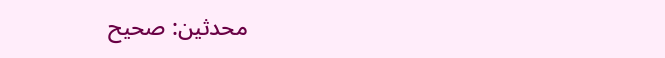محدثین: صحيح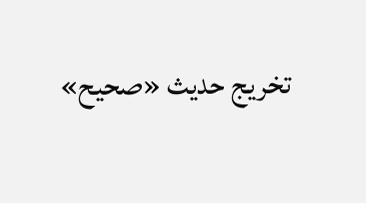تخریج حدیث «صحيح»